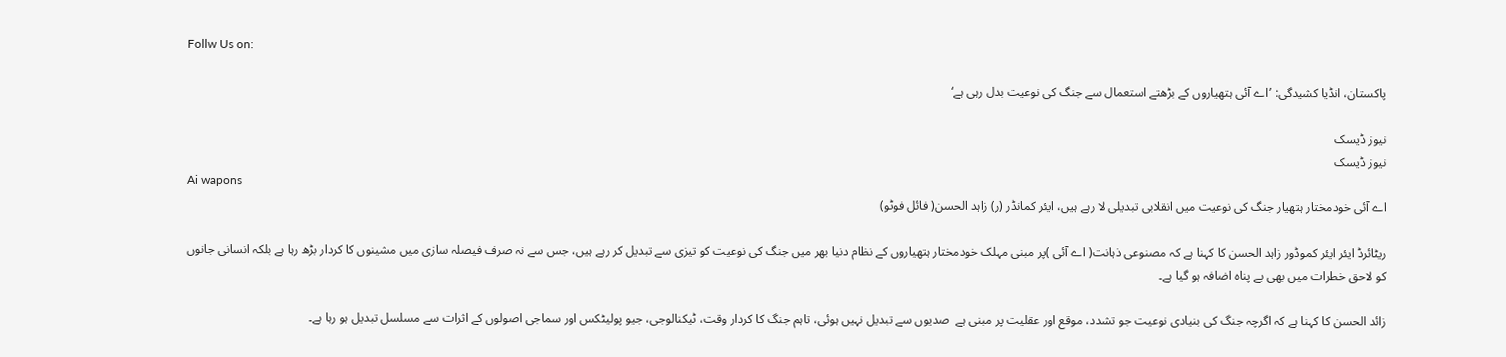Follw Us on:

پاکستان، انڈیا کشیدگی: ’اے آئی ہتھیاروں کے بڑھتے استعمال سے جنگ کی نوعیت بدل رہی ہے‘

نیوز ڈیسک
نیوز ڈیسک
Ai wapons
اے آئی خودمختار ہتھیار جنگ کی نوعیت میں انقلابی تبدیلی لا رہے ہیں، ایئر کمانڈر (ر) زاہد الحسن( فائل فوٹو)

ریٹائرڈ ایئر ایئر کموڈور زاہد الحسن کا کہنا ہے کہ مصنوعی ذہانت( اے آئی )پر مبنی مہلک خودمختار ہتھیاروں کے نظام دنیا بھر میں جنگ کی نوعیت کو تیزی سے تبدیل کر رہے ہیں، جس سے نہ صرف فیصلہ سازی میں مشینوں کا کردار بڑھ رہا ہے بلکہ انسانی جانوں کو لاحق خطرات میں بھی بے پناہ اضافہ ہو گیا ہے۔

زائد الحسن کا کہنا ہے کہ اگرچہ جنگ کی بنیادی نوعیت جو تشدد، موقع اور عقلیت پر مبنی ہے  صدیوں سے تبدیل نہیں ہوئی، تاہم جنگ کا کردار وقت، ٹیکنالوجی، جیو پولیٹکس اور سماجی اصولوں کے اثرات سے مسلسل تبدیل ہو رہا ہے۔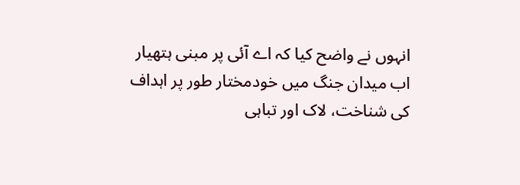انہوں نے واضح کیا کہ اے آئی پر مبنی ہتھیار اب میدان جنگ میں خودمختار طور پر اہداف کی شناخت، لاک اور تباہی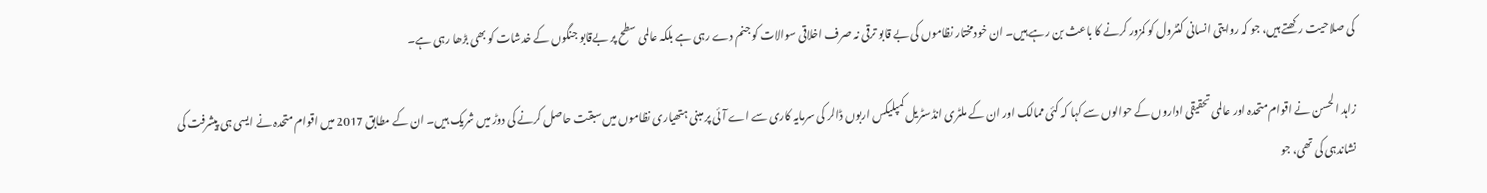کی صلاحیت رکھتے ہیں، جو کہ روایتی انسانی کنٹرول کو کمزور کرنے کا باعث بن رہے ہیں۔ ان خودمختار نظاموں کی بے قابو ترقی نہ صرف اخلاقی سوالات کو جنم دے رہی ہے بلکہ عالمی سطح پر بےقابو جنگوں کے خدشات کو بھی بڑھا رہی ہے۔

زاہد الحسن نے اقوام متحدہ اور عالمی تحقیقی اداروں کے حوالوں سے کہا کہ کئی ممالک اور ان کے ملٹری انڈسٹریل کمپلیکس اربوں ڈالر کی سرمایہ کاری سے اے آئی پر مبنی ہتھیاری نظاموں میں سبقت حاصل کرنے کی دوڑ میں شریک ہیں۔ ان کے مطابق 2017 میں اقوام متحدہ نے ایسی ہی پیشرفت کی نشاندہی کی تھی، جو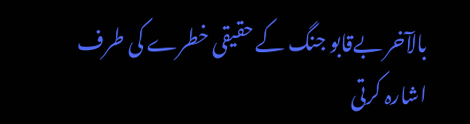بالآخر بےقابو جنگ کے حقیقی خطرے کی طرف اشارہ کرتی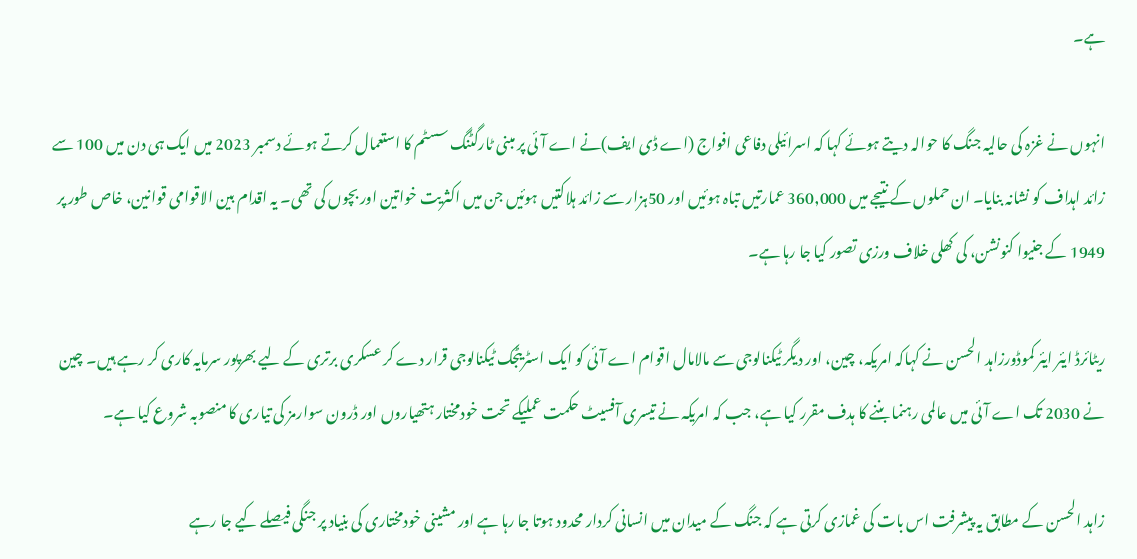ہے۔

انہوں نے غزہ کی حالیہ جنگ کا حوالہ دیتے ہوئے کہا کہ اسرائیلی دفاعی افواج (اے ڈی ایف)نے اے آئی پر مبنی ٹارگٹنگ سسٹم کا استعمال کرتے ہوئے دسمبر 2023 میں ایک ہی دن میں 100 سے زائد اہداف کو نشانہ بنایا۔ ان حملوں کے نتیجے میں 360,000 عمارتیں تباہ ہوئیں اور 50ہزار سے زائد ہلاکتیں ہوئیں جن میں اکثریت خواتین اور بچوں کی تھی۔ یہ اقدام بین الاقوامی قوانین، خاص طور پر 1949 کے جنیوا کنونشن، کی کھلی خلاف ورزی تصور کیا جا رہا ہے۔

ریٹائرڈ ایئر ایئر کموڈورزاہد الحسن نے کہاکہ امریکہ، چین، اور دیگر ٹیکنالوجی سے مالامال اقوام اے آئی کو ایک اسٹریٹجک ٹیکنالوجی قرار دے کر عسکری برتری کے لیے بھرپور سرمایہ کاری کر رہے ہیں۔ چین نے 2030 تک اے آئی میں عالمی رہنما بننے کا ہدف مقرر کیا ہے، جب کہ امریکہ نے تیسری آفسیٹ حکمت عملیکے تحت خودمختار ہتھیاروں اور ڈرون سوارمز کی تیاری کا منصوبہ شروع کیا ہے۔

زاہد الحسن کے مطابق یہ پیشرفت اس بات کی غمازی کرتی ہے کہ جنگ کے میدان میں انسانی کردار محدود ہوتا جا رہا ہے اور مشینی خودمختاری کی بنیاد پر جنگی فیصلے کیے جا رہے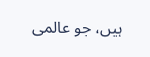ہیں، جو عالمی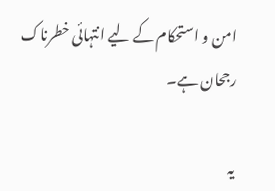امن و استحکام کے لیے انتہائی خطرناک رجحان ہے۔

یہ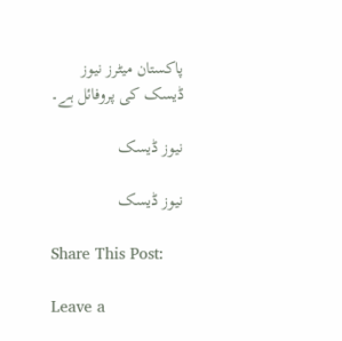پاکستان میٹرز نیوز ڈیسک کی پروفائل ہے۔

نیوز ڈیسک

نیوز ڈیسک

Share This Post:

Leave a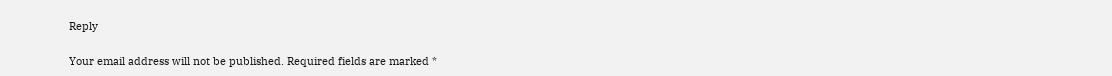Reply

Your email address will not be published. Required fields are marked *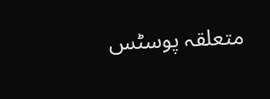متعلقہ پوسٹس